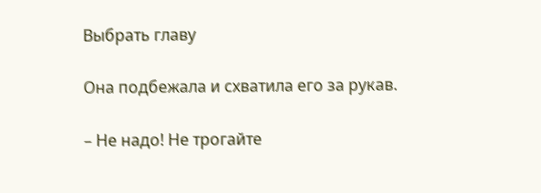Выбрать главу

Она подбежала и схватила его за рукав.

– Не надо! Не трогайте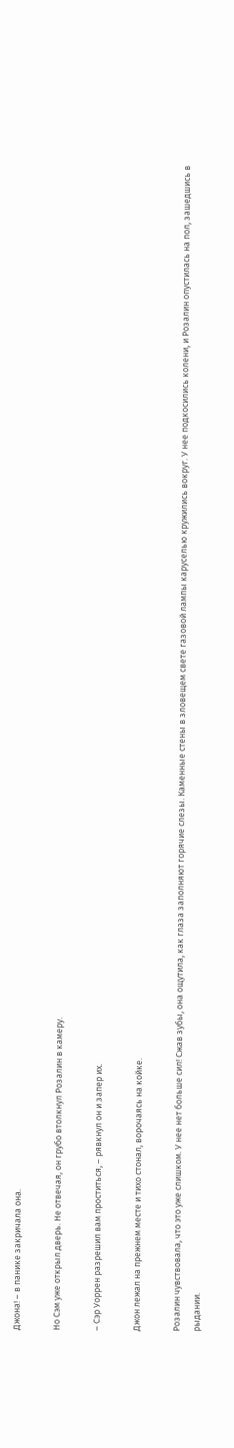Джона! – в панике закричала она.

Но Сэм уже открыл дверь. Не отвечая, он грубо втолкнул Розалин в камеру.

– Сэр Уоррен разрешил вам проститься, – рявкнул он и запер их.

Джон лежал на прежнем месте и тихо стонал, ворочаясь на койке.

Розалин чувствовала, что это уже слишком. У нее нет больше сил! Сжав зубы, она ощутила, как глаза заполняют горячие слезы. Каменные стены в зловещем свете газовой лампы каруселью кружились вокруг. У нее подкосились колени, и Розалин опустилась на пол, зашедшись в рыдании.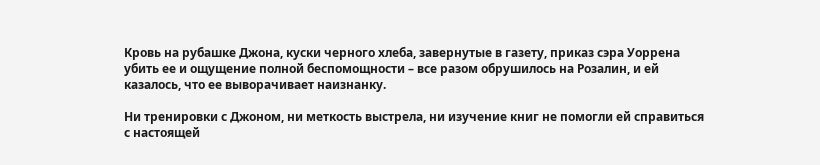Кровь на рубашке Джона, куски черного хлеба, завернутые в газету, приказ сэра Уоррена убить ее и ощущение полной беспомощности – все разом обрушилось на Розалин, и ей казалось, что ее выворачивает наизнанку.

Ни тренировки с Джоном, ни меткость выстрела, ни изучение книг не помогли ей справиться с настоящей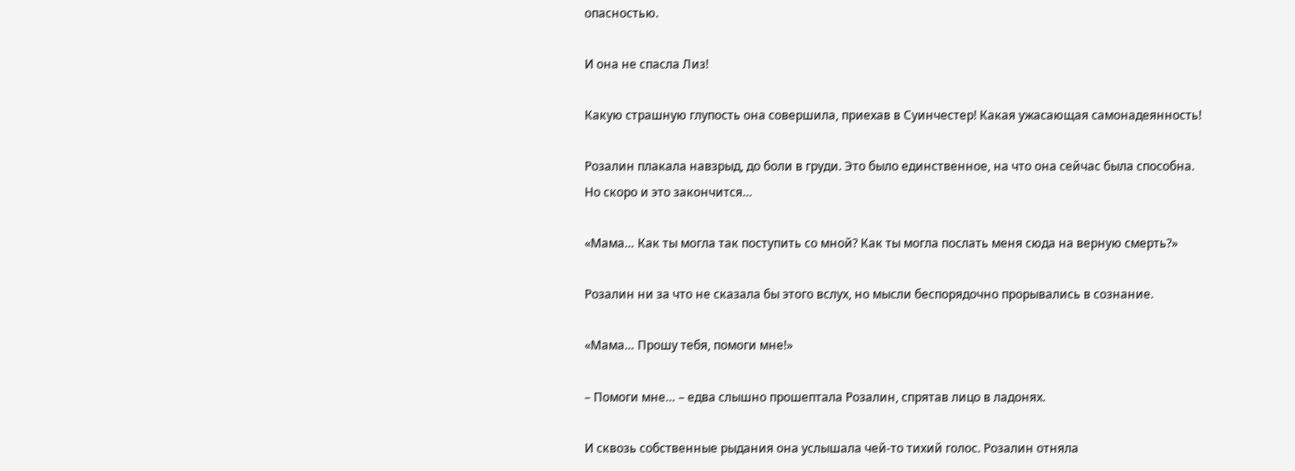опасностью.

И она не спасла Лиз!

Какую страшную глупость она совершила, приехав в Суинчестер! Какая ужасающая самонадеянность!

Розалин плакала навзрыд, до боли в груди. Это было единственное, на что она сейчас была способна. Но скоро и это закончится…

«Мама… Как ты могла так поступить со мной? Как ты могла послать меня сюда на верную смерть?»

Розалин ни за что не сказала бы этого вслух, но мысли беспорядочно прорывались в сознание.

«Мама… Прошу тебя, помоги мне!»

– Помоги мне… – едва слышно прошептала Розалин, спрятав лицо в ладонях.

И сквозь собственные рыдания она услышала чей-то тихий голос. Розалин отняла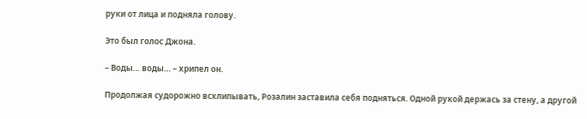руки от лица и подняла голову.

Это был голос Джона.

– Воды… воды… – хрипел он.

Продолжая судорожно всхлипывать, Розалин заставила себя подняться. Одной рукой держась за стену, а другой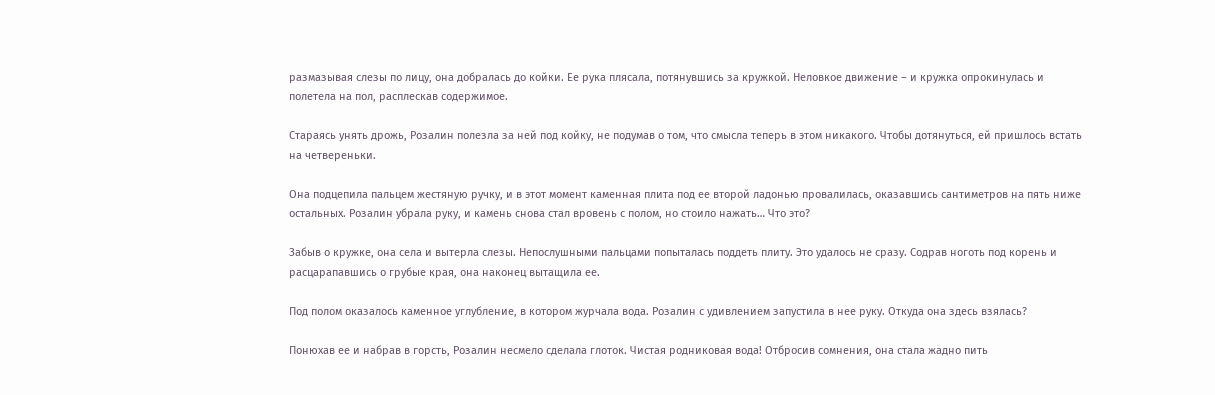размазывая слезы по лицу, она добралась до койки. Ее рука плясала, потянувшись за кружкой. Неловкое движение – и кружка опрокинулась и полетела на пол, расплескав содержимое.

Стараясь унять дрожь, Розалин полезла за ней под койку, не подумав о том, что смысла теперь в этом никакого. Чтобы дотянуться, ей пришлось встать на четвереньки.

Она подцепила пальцем жестяную ручку, и в этот момент каменная плита под ее второй ладонью провалилась, оказавшись сантиметров на пять ниже остальных. Розалин убрала руку, и камень снова стал вровень с полом, но стоило нажать… Что это?

Забыв о кружке, она села и вытерла слезы. Непослушными пальцами попыталась поддеть плиту. Это удалось не сразу. Содрав ноготь под корень и расцарапавшись о грубые края, она наконец вытащила ее.

Под полом оказалось каменное углубление, в котором журчала вода. Розалин с удивлением запустила в нее руку. Откуда она здесь взялась?

Понюхав ее и набрав в горсть, Розалин несмело сделала глоток. Чистая родниковая вода! Отбросив сомнения, она стала жадно пить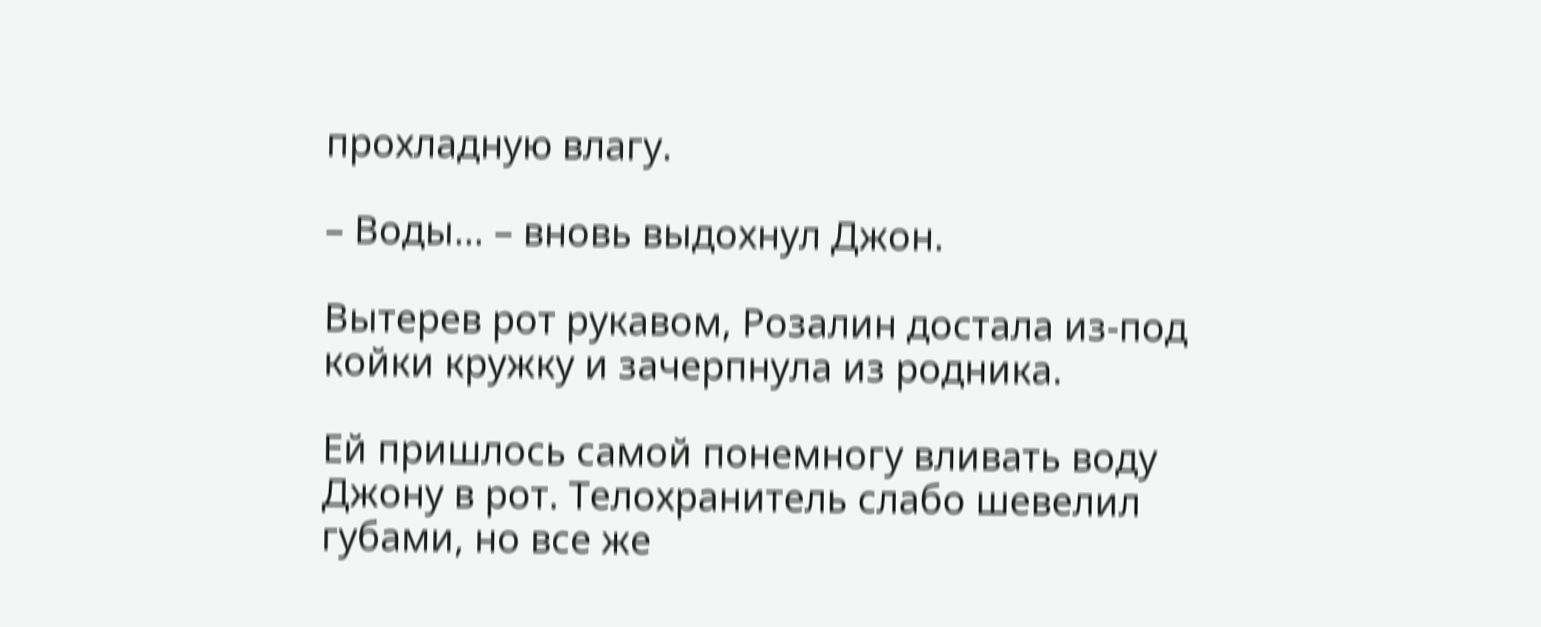прохладную влагу.

– Воды… – вновь выдохнул Джон.

Вытерев рот рукавом, Розалин достала из-под койки кружку и зачерпнула из родника.

Ей пришлось самой понемногу вливать воду Джону в рот. Телохранитель слабо шевелил губами, но все же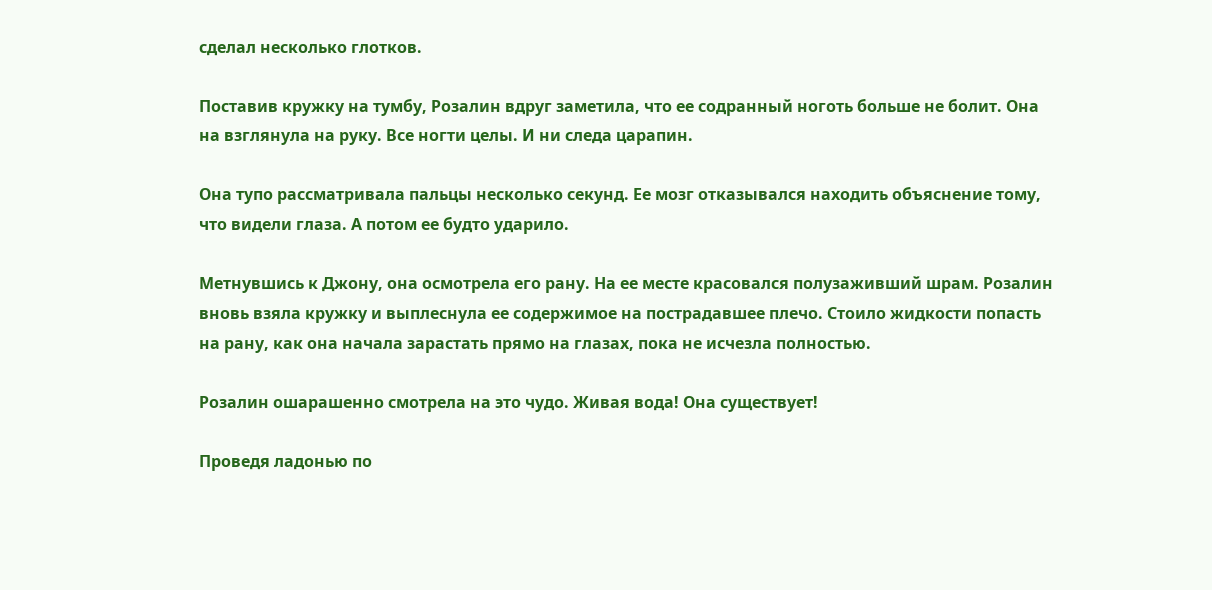сделал несколько глотков.

Поставив кружку на тумбу, Розалин вдруг заметила, что ее содранный ноготь больше не болит. Она на взглянула на руку. Все ногти целы. И ни следа царапин.

Она тупо рассматривала пальцы несколько секунд. Ее мозг отказывался находить объяснение тому, что видели глаза. А потом ее будто ударило.

Метнувшись к Джону, она осмотрела его рану. На ее месте красовался полузаживший шрам. Розалин вновь взяла кружку и выплеснула ее содержимое на пострадавшее плечо. Стоило жидкости попасть на рану, как она начала зарастать прямо на глазах, пока не исчезла полностью.

Розалин ошарашенно смотрела на это чудо. Живая вода! Она существует!

Проведя ладонью по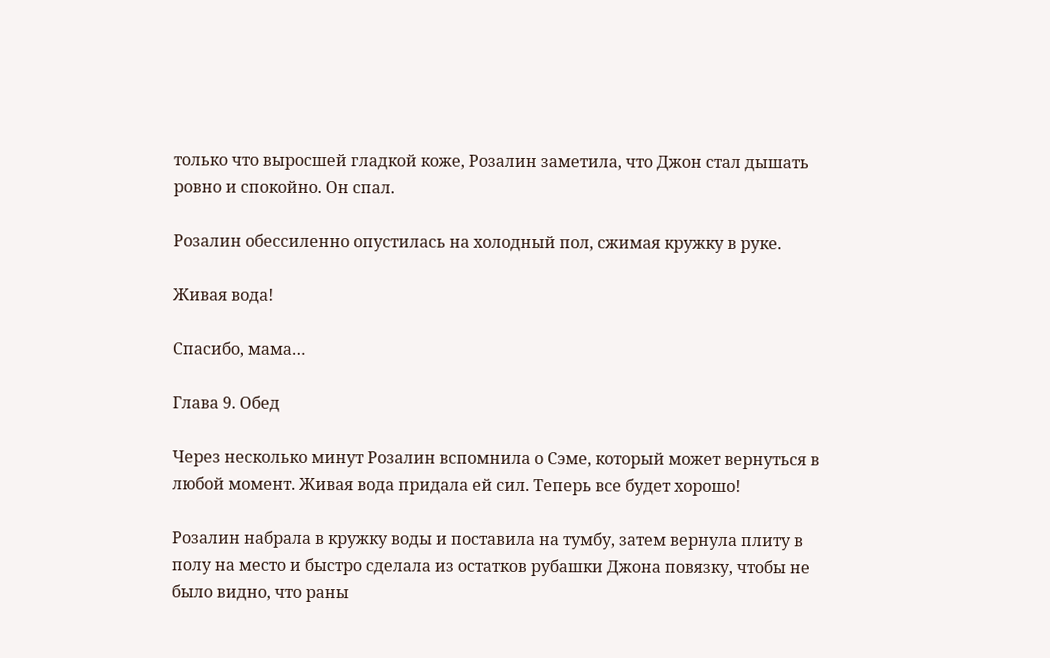только что выросшей гладкой коже, Розалин заметила, что Джон стал дышать ровно и спокойно. Он спал.

Розалин обессиленно опустилась на холодный пол, сжимая кружку в руке.

Живая вода!

Спасибо, мама…

Глава 9. Обед

Через несколько минут Розалин вспомнила о Сэме, который может вернуться в любой момент. Живая вода придала ей сил. Теперь все будет хорошо!

Розалин набрала в кружку воды и поставила на тумбу, затем вернула плиту в полу на место и быстро сделала из остатков рубашки Джона повязку, чтобы не было видно, что раны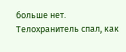больше нет. Телохранитель спал, как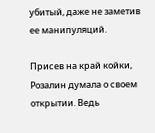убитый, даже не заметив ее манипуляций.

Присев на край койки, Розалин думала о своем открытии. Ведь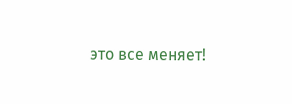это все меняет!